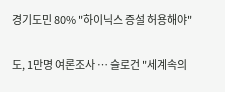경기도민 80% "하이닉스 증설 허용해야"

도, 1만명 여론조사 … 슬로건 "세계속의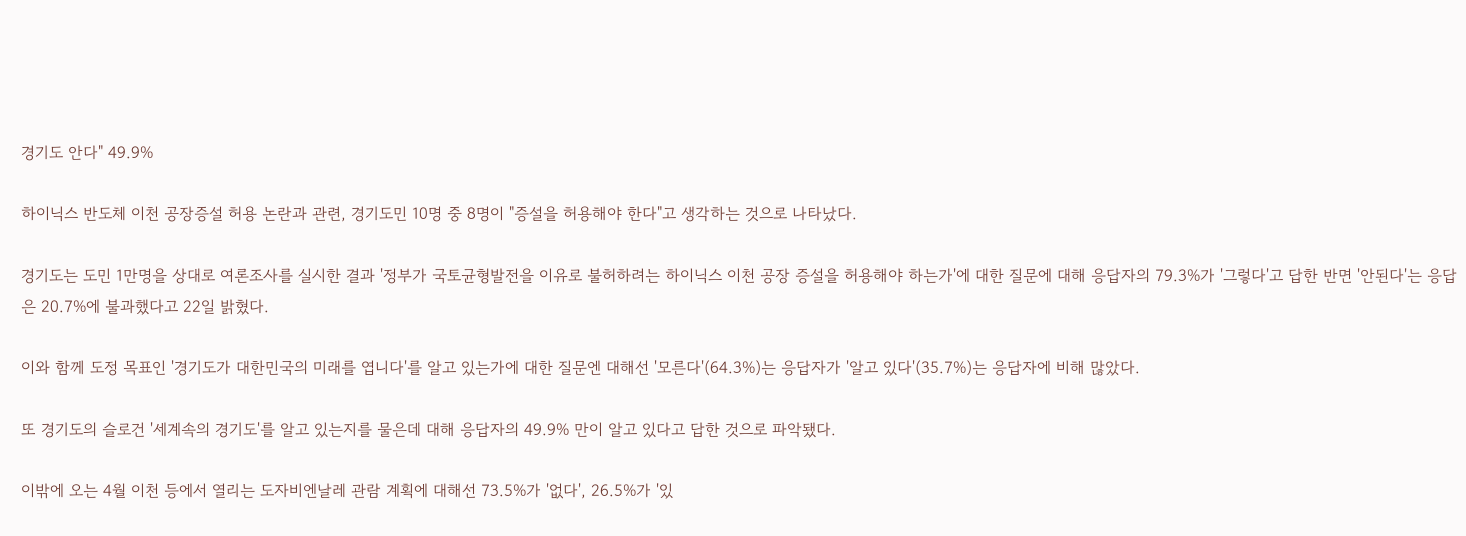경기도 안다" 49.9%

하이닉스 반도체 이천 공장증설 허용 논란과 관련, 경기도민 10명 중 8명이 "증설을 허용해야 한다"고 생각하는 것으로 나타났다.

경기도는 도민 1만명을 상대로 여론조사를 실시한 결과 '정부가 국토균형발전을 이유로 불허하려는 하이닉스 이천 공장 증설을 허용해야 하는가'에 대한 질문에 대해 응답자의 79.3%가 '그렇다'고 답한 반면 '안된다'는 응답은 20.7%에 불과했다고 22일 밝혔다.

이와 함께 도정 목표인 '경기도가 대한민국의 미래를 엽니다'를 알고 있는가에 대한 질문엔 대해선 '모른다'(64.3%)는 응답자가 '알고 있다'(35.7%)는 응답자에 비해 많았다.

또 경기도의 슬로건 '세계속의 경기도'를 알고 있는지를 물은데 대해 응답자의 49.9% 만이 알고 있다고 답한 것으로 파악됐다.

이밖에 오는 4월 이천 등에서 열리는 도자비엔날레 관람 계획에 대해선 73.5%가 '없다', 26.5%가 '있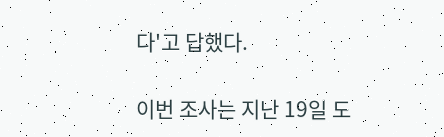다'고 답했다.

이번 조사는 지난 19일 도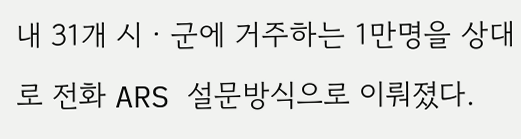내 31개 시ㆍ군에 거주하는 1만명을 상대로 전화 ARS 설문방식으로 이뤄졌다.